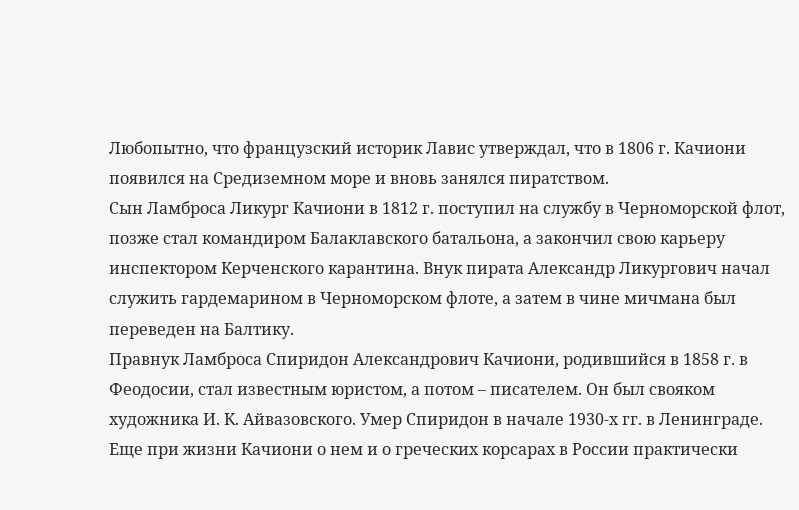Любопытно, что французский историк Лавис утверждал, что в 1806 г. Качиони появился на Средиземном море и вновь занялся пиратством.
Сын Ламброса Ликург Качиони в 1812 г. поступил на службу в Черноморской флот, позже стал командиром Балаклавского батальона, а закончил свою карьеру инспектором Керченского карантина. Внук пирата Александр Ликургович начал служить гардемарином в Черноморском флоте, а затем в чине мичмана был переведен на Балтику.
Правнук Ламброса Спиридон Александрович Качиони, родившийся в 1858 г. в Феодосии, стал известным юристом, а потом – писателем. Он был свояком художника И. К. Айвазовского. Умер Спиридон в начале 1930-х гг. в Ленинграде.
Еще при жизни Качиони о нем и о греческих корсарах в России практически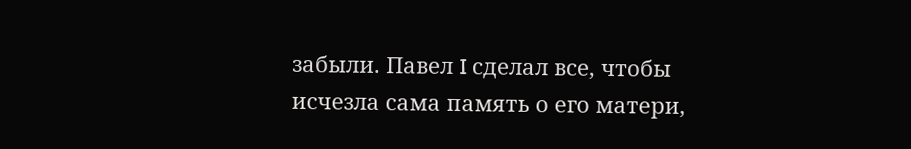забыли. Павел I сделал все, чтобы исчезла сама память о его матери,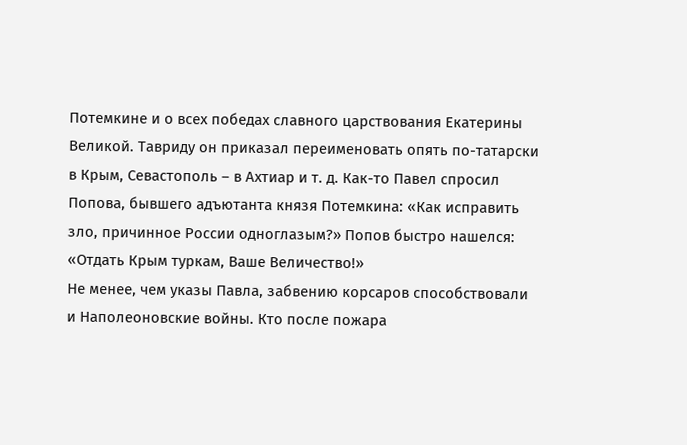Потемкине и о всех победах славного царствования Екатерины Великой. Тавриду он приказал переименовать опять по-татарски в Крым, Севастополь – в Ахтиар и т. д. Как-то Павел спросил Попова, бывшего адъютанта князя Потемкина: «Как исправить зло, причинное России одноглазым?» Попов быстро нашелся: «Отдать Крым туркам, Ваше Величество!»
Не менее, чем указы Павла, забвению корсаров способствовали и Наполеоновские войны. Кто после пожара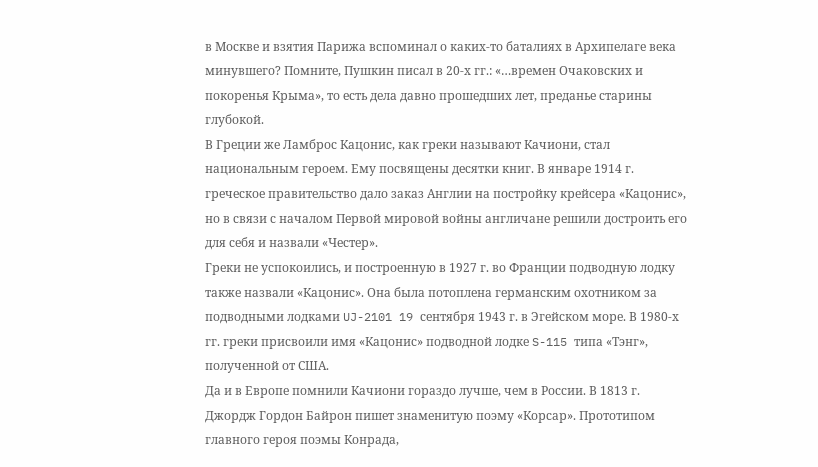в Москве и взятия Парижа вспоминал о каких-то баталиях в Архипелаге века минувшего? Помните, Пушкин писал в 20-х гг.: «…времен Очаковских и покоренья Крыма», то есть дела давно прошедших лет, преданье старины глубокой.
В Греции же Ламброс Кацонис, как греки называют Качиони, стал национальным героем. Ему посвящены десятки книг. В январе 1914 г. греческое правительство дало заказ Англии на постройку крейсера «Кацонис», но в связи с началом Первой мировой войны англичане решили достроить его для себя и назвали «Честер».
Греки не успокоились, и построенную в 1927 г. во Франции подводную лодку также назвали «Кацонис». Она была потоплена германским охотником за подводными лодками UJ-2101 19 сентября 1943 г. в Эгейском море. В 1980-х гг. греки присвоили имя «Кацонис» подводной лодке S-115 типа «Тэнг», полученной от США.
Да и в Европе помнили Качиони гораздо лучше, чем в России. В 1813 г. Джордж Гордон Байрон пишет знаменитую поэму «Корсар». Прототипом главного героя поэмы Конрада,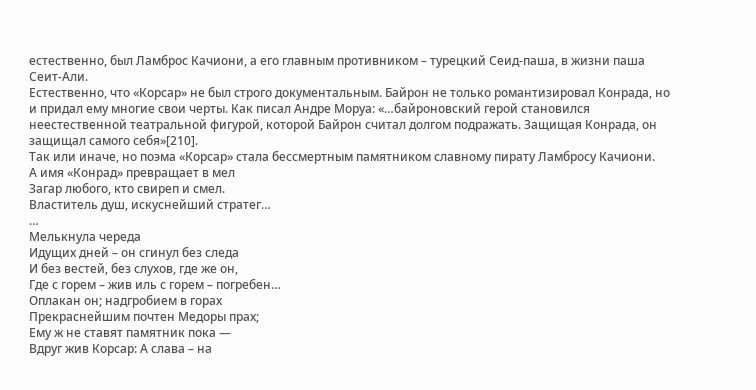естественно, был Ламброс Качиони, а его главным противником – турецкий Сеид-паша, в жизни паша Сеит-Али.
Естественно, что «Корсар» не был строго документальным. Байрон не только романтизировал Конрада, но и придал ему многие свои черты. Как писал Андре Моруа: «…байроновский герой становился неестественной театральной фигурой, которой Байрон считал долгом подражать. Защищая Конрада, он защищал самого себя»[210].
Так или иначе, но поэма «Корсар» стала бессмертным памятником славному пирату Ламбросу Качиони.
А имя «Конрад» превращает в мел
Загар любого, кто свиреп и смел.
Властитель душ, искуснейший стратег…
…
Мелькнула череда
Идущих дней – он сгинул без следа
И без вестей, без слухов, где же он,
Где с горем – жив иль с горем – погребен…
Оплакан он; надгробием в горах
Прекраснейшим почтен Медоры прах;
Ему ж не ставят памятник пока —
Вдруг жив Корсар: А слава – на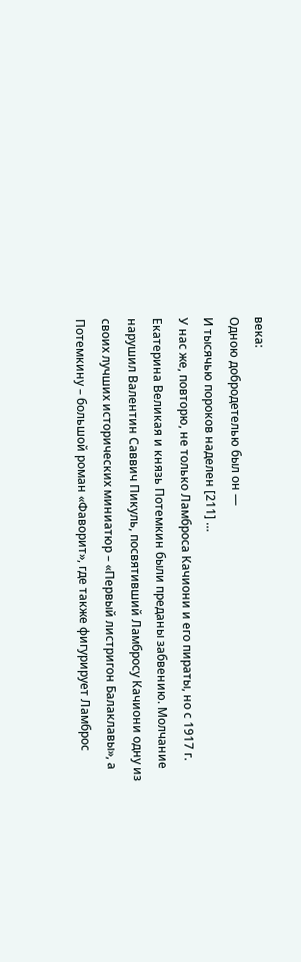века:
Одною добродетелью был он —
И тысячью пороков наделен [211] …
У нас же, повторю, не только Ламброса Качиони и его пираты, но с 1917 г. Екатерина Великая и князь Потемкин были преданы забвению. Молчание нарушил Валентин Саввич Пикуль, посвятивший Ламбросу Качиони одну из своих лучших исторических миниатюр – «Первый листригон Балаклавы», а Потемкину – большой роман «Фаворит», где также фигурирует Ламброс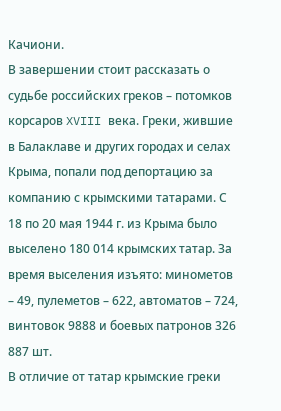Качиони.
В завершении стоит рассказать о судьбе российских греков – потомков корсаров XVIII века. Греки, жившие в Балаклаве и других городах и селах Крыма, попали под депортацию за компанию с крымскими татарами. С 18 по 20 мая 1944 г. из Крыма было выселено 180 014 крымских татар. За время выселения изъято: минометов – 49, пулеметов – 622, автоматов – 724, винтовок 9888 и боевых патронов 326 887 шт.
В отличие от татар крымские греки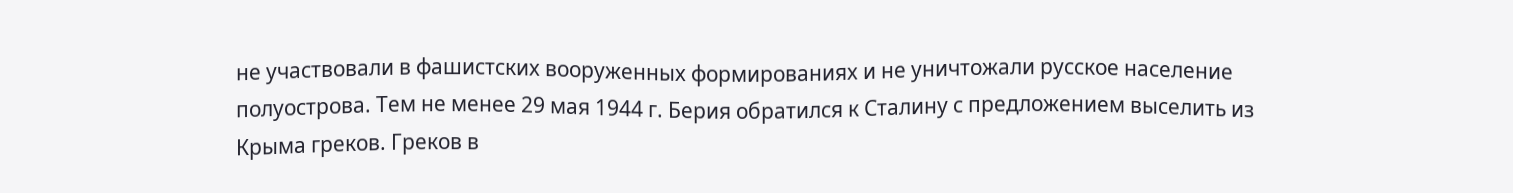не участвовали в фашистских вооруженных формированиях и не уничтожали русское население полуострова. Тем не менее 29 мая 1944 г. Берия обратился к Сталину с предложением выселить из Крыма греков. Греков в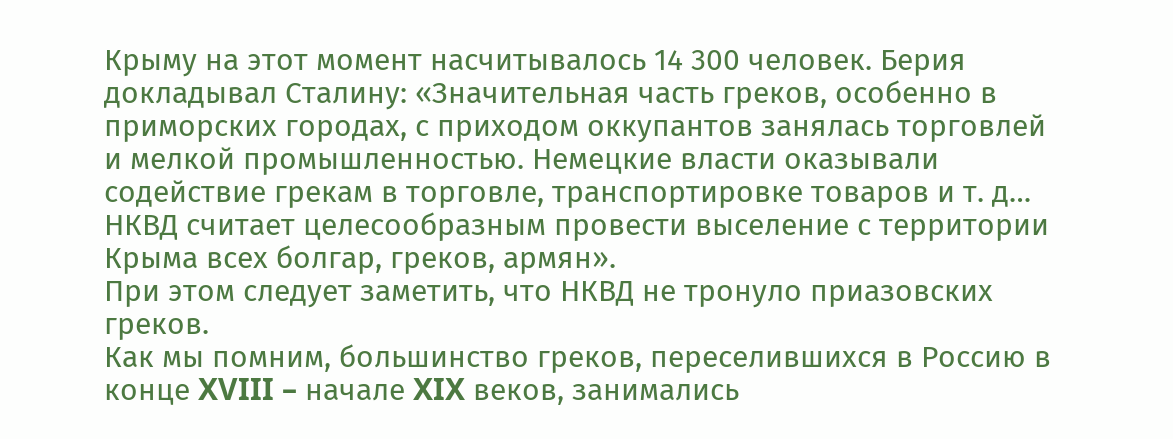Крыму на этот момент насчитывалось 14 300 человек. Берия докладывал Сталину: «Значительная часть греков, особенно в приморских городах, с приходом оккупантов занялась торговлей и мелкой промышленностью. Немецкие власти оказывали содействие грекам в торговле, транспортировке товаров и т. д… НКВД считает целесообразным провести выселение с территории Крыма всех болгар, греков, армян».
При этом следует заметить, что НКВД не тронуло приазовских греков.
Как мы помним, большинство греков, переселившихся в Россию в конце XVIII – начале XIX веков, занимались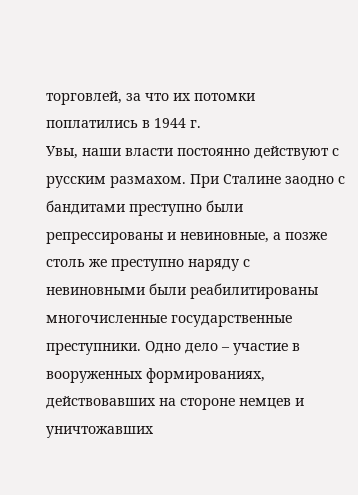торговлей, за что их потомки поплатились в 1944 г.
Увы, наши власти постоянно действуют с русским размахом. При Сталине заодно с бандитами преступно были репрессированы и невиновные, а позже столь же преступно наряду с невиновными были реабилитированы многочисленные государственные преступники. Одно дело – участие в вооруженных формированиях, действовавших на стороне немцев и уничтожавших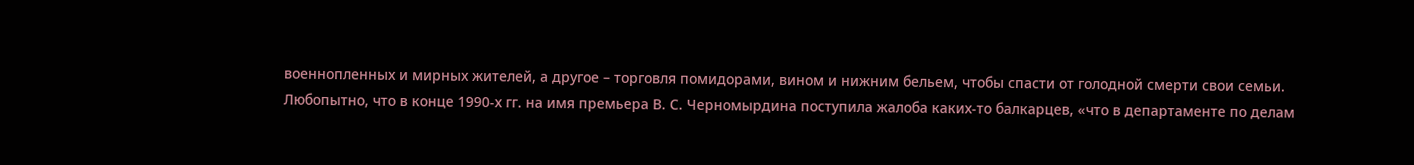военнопленных и мирных жителей, а другое – торговля помидорами, вином и нижним бельем, чтобы спасти от голодной смерти свои семьи.
Любопытно, что в конце 1990-х гг. на имя премьера В. С. Черномырдина поступила жалоба каких-то балкарцев, «что в департаменте по делам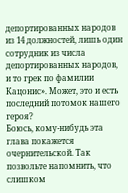депортированных народов из 14 должностей, лишь один сотрудник из числа депортированных народов, и то грек по фамилии Кацонис». Может, это и есть последний потомок нашего героя?
Боюсь, кому-нибудь эта глава покажется очернительской. Так позвольте напомнить, что слишком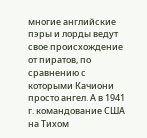многие английские пэры и лорды ведут свое происхождение от пиратов, по сравнению с которыми Качиони просто ангел. А в 1941 г. командование США на Тихом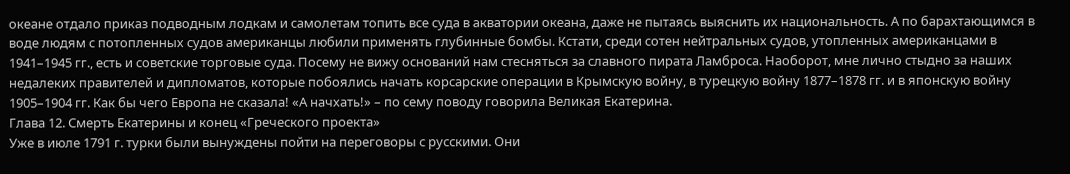океане отдало приказ подводным лодкам и самолетам топить все суда в акватории океана, даже не пытаясь выяснить их национальность. А по барахтающимся в воде людям с потопленных судов американцы любили применять глубинные бомбы. Кстати, среди сотен нейтральных судов, утопленных американцами в 1941–1945 гг., есть и советские торговые суда. Посему не вижу оснований нам стесняться за славного пирата Ламброса. Наоборот, мне лично стыдно за наших недалеких правителей и дипломатов, которые побоялись начать корсарские операции в Крымскую войну, в турецкую войну 1877–1878 гг. и в японскую войну 1905–1904 гг. Как бы чего Европа не сказала! «А начхать!» – по сему поводу говорила Великая Екатерина.
Глава 12. Смерть Екатерины и конец «Греческого проекта»
Уже в июле 1791 г. турки были вынуждены пойти на переговоры с русскими. Они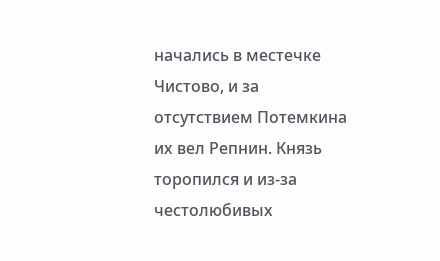начались в местечке Чистово, и за отсутствием Потемкина их вел Репнин. Князь торопился и из-за честолюбивых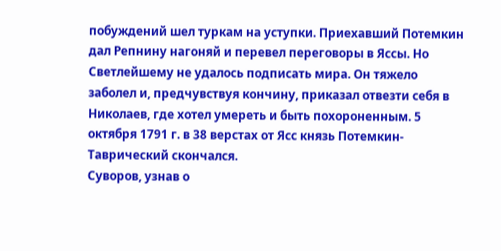побуждений шел туркам на уступки. Приехавший Потемкин дал Репнину нагоняй и перевел переговоры в Яссы. Но Светлейшему не удалось подписать мира. Он тяжело заболел и, предчувствуя кончину, приказал отвезти себя в Николаев, где хотел умереть и быть похороненным. 5 октября 1791 г. в 38 верстах от Ясс князь Потемкин-Таврический скончался.
Суворов, узнав о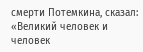смерти Потемкина, сказал: «Великий человек и человек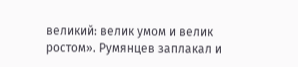великий: велик умом и велик ростом». Румянцев заплакал и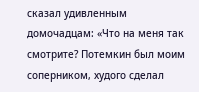сказал удивленным домочадцам: «Что на меня так смотрите? Потемкин был моим соперником, худого сделал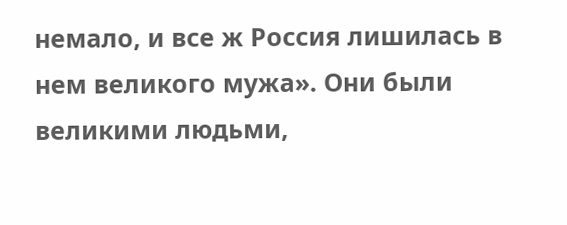немало, и все ж Россия лишилась в нем великого мужа». Они были великими людьми,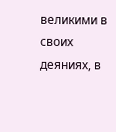великими в своих деяниях, в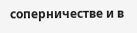соперничестве и в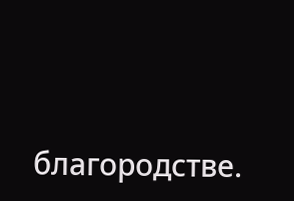благородстве.